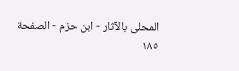المحلى بالآثار - ابن حزم - الصفحة ١٨٥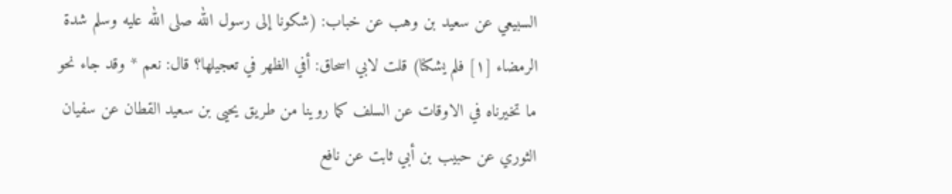السبيعي عن سعيد بن وهب عن خباب: (شكونا إلى رسول الله صلى الله عليه وسلم شدة الرمضاء [١] فلم يشكنا) قلت لابي اسحاق: أفي الظهر في تعجيلها؟ قال: نعم * وقد جاء نحو ما تخيرناه في الاوقات عن السلف كما روينا من طريق يحيى بن سعيد القطان عن سفيان الثوري عن حبيب بن أبي ثابت عن نافع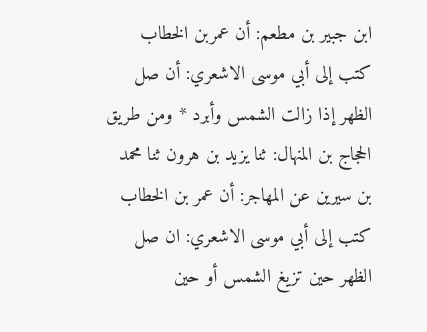ابن جبير بن مطعم: أن عمربن الخطاب كتب إلى أبي موسى الاشعري: أن صل الظهر إذا زالت الشمس وأبرد * ومن طريق الحجاج بن المنهال: ثنا يزيد بن هرون ثنا محمد بن سيرين عن المهاجر: أن عمر بن الخطاب كتب إلى أبي موسى الاشعري: ان صل الظهر حين تزيغ الشمس أو حين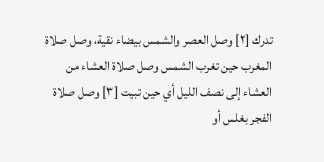تدرك [٢] وصل العصر والشمس بيضاء نقية، وصل صلاة المغرب حين تغرب الشمس وصل صلاة العشاء من العشاء إلى نصف الليل أي حين تبيت [٣] وصل صلاة الفجر بغلس أو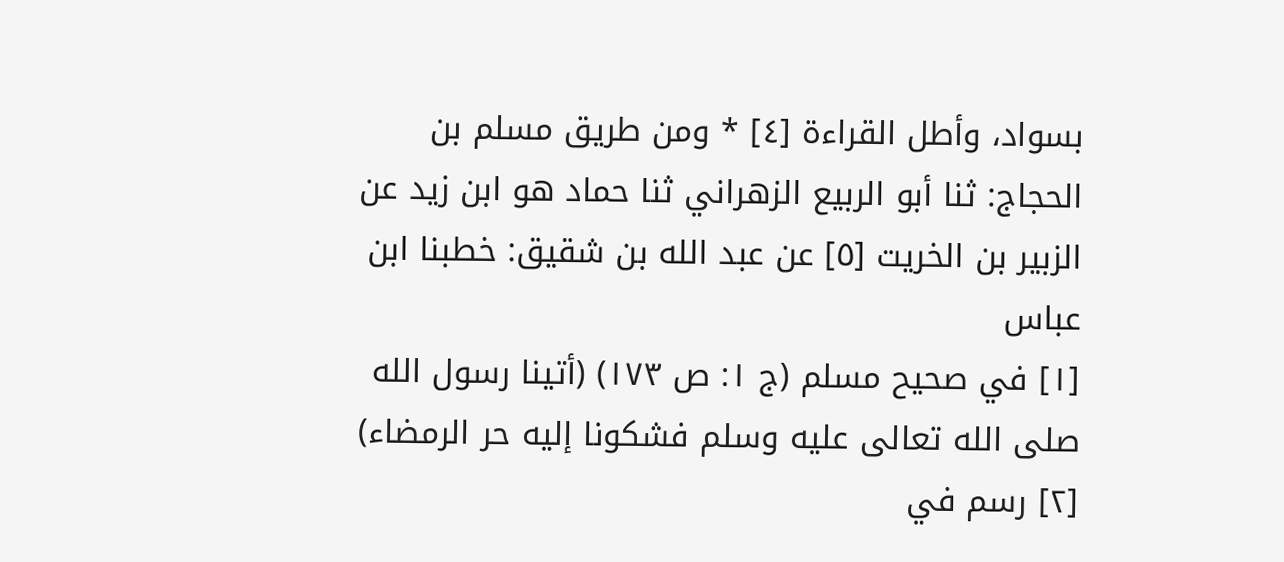بسواد، وأطل القراءة [٤] * ومن طريق مسلم بن الحجاج: ثنا أبو الربيع الزهراني ثنا حماد هو ابن زيد عن الزبير بن الخريت [٥] عن عبد الله بن شقيق: خطبنا ابن عباس
[١] في صحيح مسلم (ج ١: ص ١٧٣) (أتينا رسول الله صلى الله تعالى عليه وسلم فشكونا إليه حر الرمضاء)
[٢] رسم في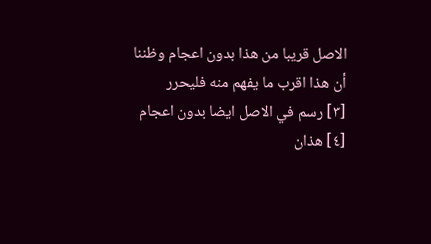الاصل قريبا من هذا بدون اعجام وظننا أن هذا اقرب ما يفهم منه فليحرر
[٣] رسم في الاصل ايضا بدون اعجام
[٤] هذان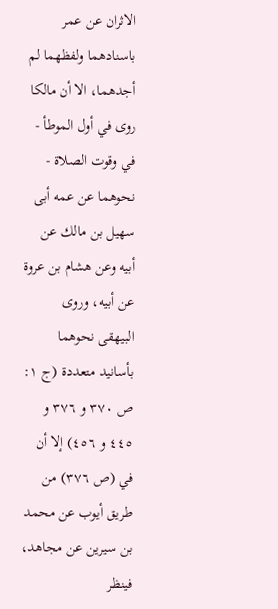الاثران عن عمر باسنادهما ولفظهما لم أجدهما، الا أن مالكا روى في أول الموطأ - في وقوت الصلاة - نحوهما عن عمه أبى سهيل بن مالك عن أبيه وعن هشام بن عروة عن أبيه، وروى البيهقى نحوهما بأسانيد متعددة (ج ١: ص ٣٧٠ و ٣٧٦ و ٤٤٥ و ٤٥٦) إلا أن في (ص ٣٧٦) من طريق أيوب عن محمد بن سيرين عن مجاهد، فينظر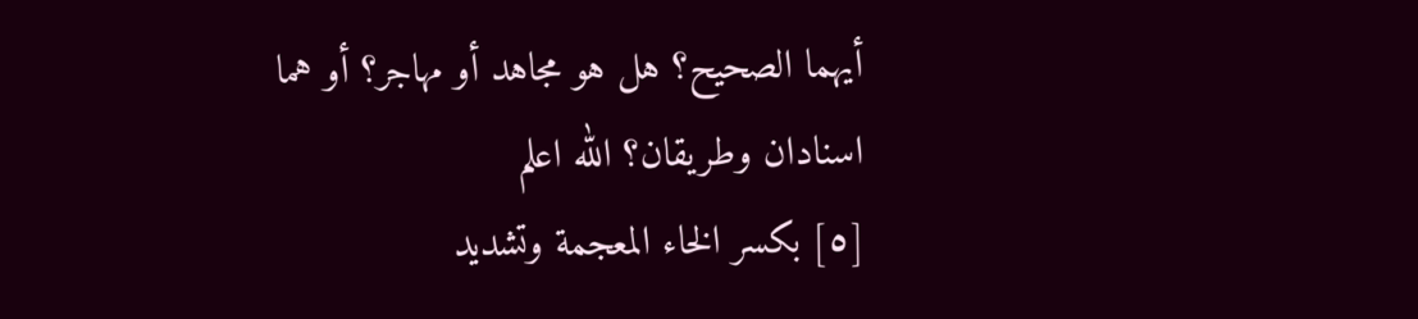أيهما الصحيح؟ هل هو مجاهد أو مهاجر؟ أو هما اسنادان وطريقان؟ الله اعلم
[٥] بكسر الخاء المعجمة وتشديد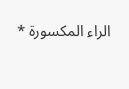الراء المكسورة *